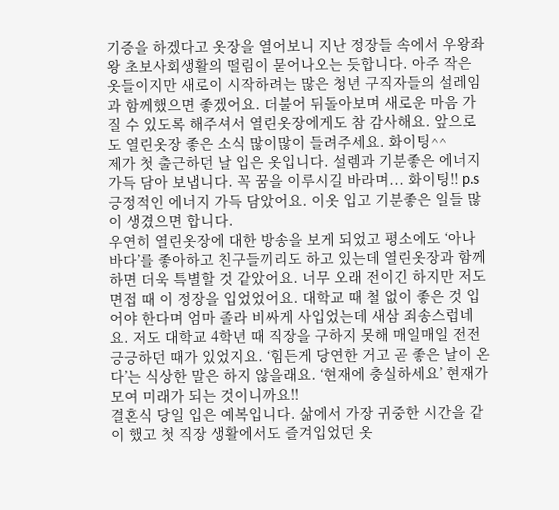기증을 하겠다고 옷장을 열어보니 지난 정장들 속에서 우왕좌왕 초보사회생활의 떨림이 묻어나오는 듯합니다. 아주 작은 옷들이지만 새로이 시작하려는 많은 청년 구직자들의 설레임과 함께했으면 좋겠어요. 더불어 뒤돌아보며 새로운 마음 가질 수 있도록 해주셔서 열린옷장에게도 참 감사해요. 앞으로도 열린옷장 좋은 소식 많이많이 들려주세요. 화이팅^^
제가 첫 출근하던 날 입은 옷입니다. 설렘과 기분좋은 에너지 가득 담아 보냅니다. 꼭 꿈을 이루시길 바라며... 화이팅!! p.s 긍정적인 에너지 가득 담았어요. 이옷 입고 기분좋은 일들 많이 생겼으면 합니다.
우연히 열린옷장에 대한 방송을 보게 되었고 평소에도 ‘아나바다’를 좋아하고 친구들끼리도 하고 있는데 열린옷장과 함께 하면 더욱 특별할 것 같았어요. 너무 오래 전이긴 하지만 저도 면접 때 이 정장을 입었었어요. 대학교 때 철 없이 좋은 것 입어야 한다며 엄마 졸라 비싸게 사입었는데 새삼 죄송스럽네요. 저도 대학교 4학년 때 직장을 구하지 못해 매일매일 전전긍긍하던 때가 있었지요. ‘힘든게 당연한 거고 곧 좋은 날이 온다’는 식상한 말은 하지 않을래요. ‘현재에 충실하세요’ 현재가 모여 미래가 되는 것이니까요!!
결혼식 당일 입은 예복입니다. 삶에서 가장 귀중한 시간을 같이 했고 첫 직장 생활에서도 즐겨입었던 옷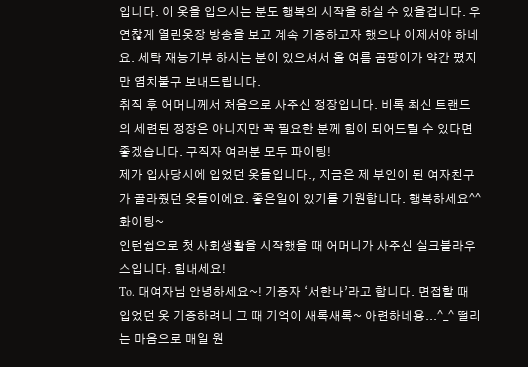입니다. 이 옷을 입으시는 분도 행복의 시작을 하실 수 있을겁니다. 우연찮게 열린옷장 방송을 보고 계속 기증하고자 했으나 이제서야 하네요. 세탁 재능기부 하시는 분이 있으셔서 올 여름 곰팡이가 약간 폈지만 염치불구 보내드립니다.
취직 후 어머니께서 처음으로 사주신 정장입니다. 비록 최신 트랜드의 세련된 정장은 아니지만 꼭 필요한 분께 힘이 되어드릴 수 있다면 좋겠습니다. 구직자 여러분 모두 파이팅!
제가 입사당시에 입었던 옷들입니다., 지금은 제 부인이 된 여자친구가 골라줬던 옷들이에요. 좋은일이 있기를 기원합니다. 행복하세요^^ 화이팅~
인턴쉽으로 첫 사회생활을 시작했을 때 어머니가 사주신 실크블라우스입니다. 힘내세요!
To. 대여자님 안녕하세요~! 기증자 ‘서한나’라고 합니다. 면접할 때 입었던 옷 기증하려니 그 때 기억이 새록새록~ 아련하네용...^_^ 떨리는 마음으로 매일 원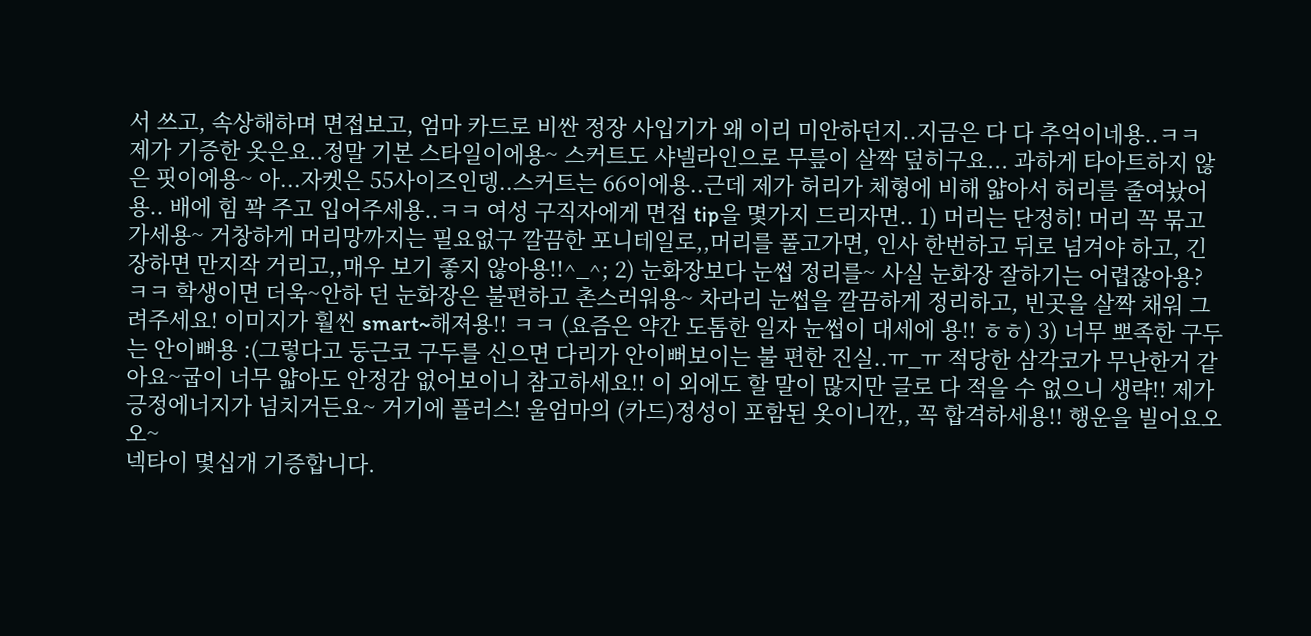서 쓰고, 속상해하며 면접보고, 엄마 카드로 비싼 정장 사입기가 왜 이리 미안하던지..지금은 다 다 추억이네용..ㅋㅋ 제가 기증한 옷은요..정말 기본 스타일이에용~ 스커트도 샤넬라인으로 무릎이 살짝 덮히구요... 과하게 타아트하지 않은 핏이에용~ 아...자켓은 55사이즈인뎅..스커트는 66이에용..근데 제가 허리가 체형에 비해 얇아서 허리를 줄여놨어용.. 배에 힘 꽉 주고 입어주세용..ㅋㅋ 여성 구직자에게 면접 tip을 몇가지 드리자면.. 1) 머리는 단정히! 머리 꼭 묶고 가세용~ 거창하게 머리망까지는 필요없구 깔끔한 포니테일로,,머리를 풀고가면, 인사 한번하고 뒤로 넘겨야 하고, 긴장하면 만지작 거리고,,매우 보기 좋지 않아용!!^_^; 2) 눈화장보다 눈썹 정리를~ 사실 눈화장 잘하기는 어렵잖아용? ㅋㅋ 학생이면 더욱~안하 던 눈화장은 불편하고 촌스러워용~ 차라리 눈썹을 깔끔하게 정리하고, 빈곳을 살짝 채워 그려주세요! 이미지가 훨씬 smart~해져용!! ㅋㅋ (요즘은 약간 도톰한 일자 눈썹이 대세에 용!! ㅎㅎ) 3) 너무 뽀족한 구두는 안이뻐용 :(그렇다고 둥근코 구두를 신으면 다리가 안이뻐보이는 불 편한 진실..ㅠ_ㅠ 적당한 삼각코가 무난한거 같아요~굽이 너무 얇아도 안정감 없어보이니 참고하세요!! 이 외에도 할 말이 많지만 글로 다 적을 수 없으니 생략!! 제가 긍정에너지가 넘치거든요~ 거기에 플러스! 울엄마의 (카드)정성이 포함된 옷이니깐,, 꼭 합격하세용!! 행운을 빌어요오오~
넥타이 몇십개 기증합니다.